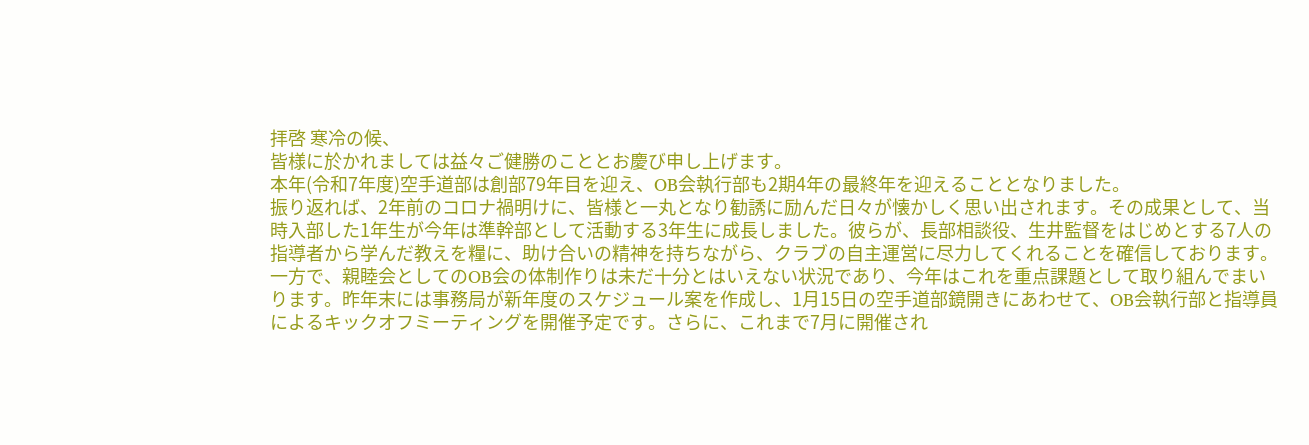拝啓 寒冷の候、
皆様に於かれましては益々ご健勝のこととお慶び申し上げます。
本年(令和7年度)空手道部は創部79年目を迎え、OB会執行部も2期4年の最終年を迎えることとなりました。
振り返れば、2年前のコロナ禍明けに、皆様と一丸となり勧誘に励んだ日々が懐かしく思い出されます。その成果として、当時入部した1年生が今年は準幹部として活動する3年生に成長しました。彼らが、長部相談役、生井監督をはじめとする7人の指導者から学んだ教えを糧に、助け合いの精神を持ちながら、クラブの自主運営に尽力してくれることを確信しております。
一方で、親睦会としてのOB会の体制作りは未だ十分とはいえない状況であり、今年はこれを重点課題として取り組んでまいります。昨年末には事務局が新年度のスケジュール案を作成し、1月15日の空手道部鏡開きにあわせて、OB会執行部と指導員によるキックオフミーティングを開催予定です。さらに、これまで7月に開催され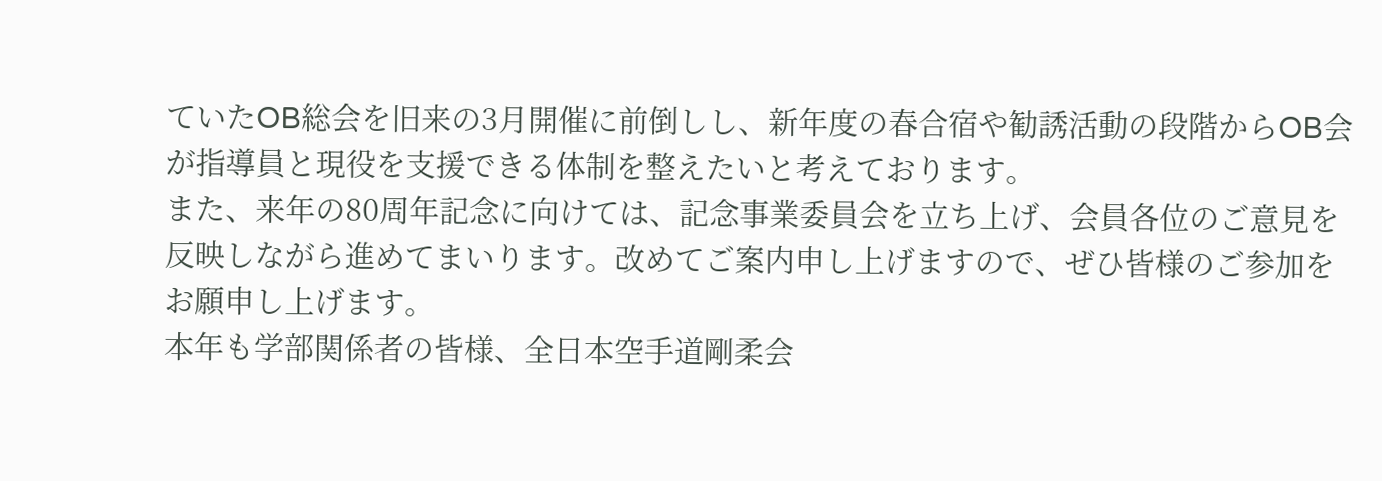ていたOB総会を旧来の3月開催に前倒しし、新年度の春合宿や勧誘活動の段階からOB会が指導員と現役を支援できる体制を整えたいと考えております。
また、来年の80周年記念に向けては、記念事業委員会を立ち上げ、会員各位のご意見を反映しながら進めてまいります。改めてご案内申し上げますので、ぜひ皆様のご参加をお願申し上げます。
本年も学部関係者の皆様、全日本空手道剛柔会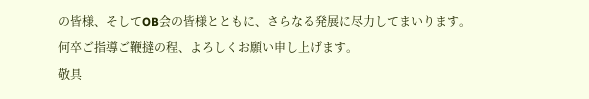の皆様、そしてOB会の皆様とともに、さらなる発展に尽力してまいります。
何卒ご指導ご鞭撻の程、よろしくお願い申し上げます。
敬具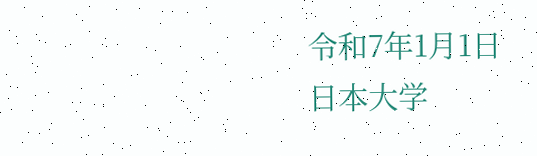令和7年1月1日
日本大学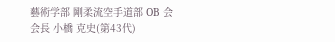藝術学部 剛柔流空手道部 OB 会
会長 小橋 克史(第43代)